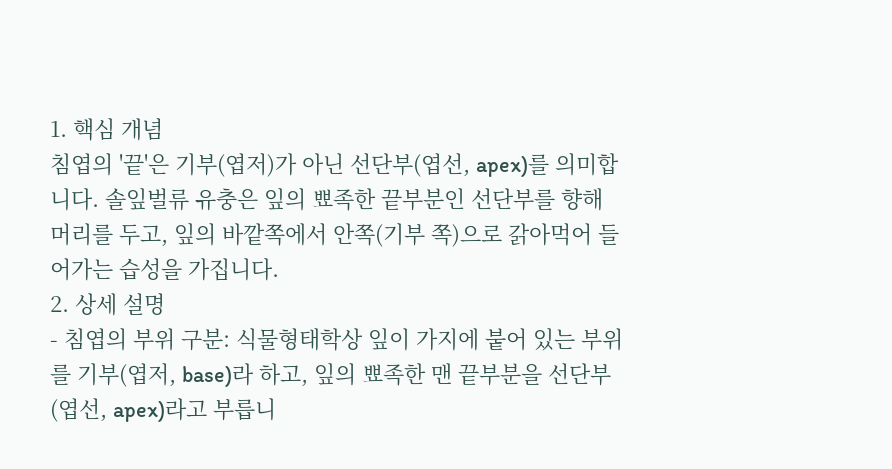1. 핵심 개념
침엽의 '끝'은 기부(엽저)가 아닌 선단부(엽선, apex)를 의미합니다. 솔잎벌류 유충은 잎의 뾰족한 끝부분인 선단부를 향해 머리를 두고, 잎의 바깥쪽에서 안쪽(기부 쪽)으로 갉아먹어 들어가는 습성을 가집니다.
2. 상세 설명
- 침엽의 부위 구분: 식물형태학상 잎이 가지에 붙어 있는 부위를 기부(엽저, base)라 하고, 잎의 뾰족한 맨 끝부분을 선단부(엽선, apex)라고 부릅니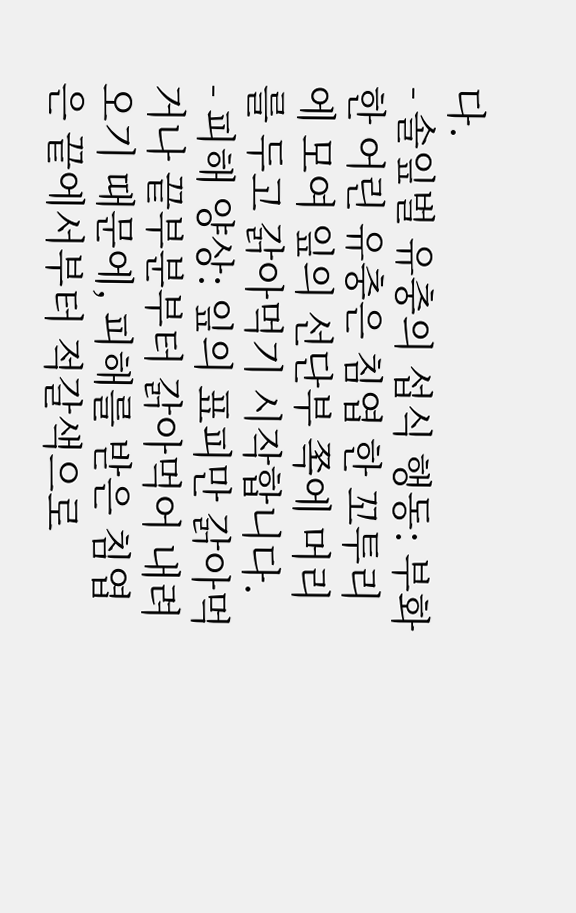다.
- 솔잎벌 유충의 섭식 행동: 부화한 어린 유충은 침엽 한 꼬투리에 모여 잎의 선단부 쪽에 머리를 두고 갉아먹기 시작합니다.
- 피해 양상: 잎의 표피만 갉아먹거나 끝부분부터 갉아먹어 내려오기 때문에, 피해를 받은 침엽은 끝에서부터 적갈색으로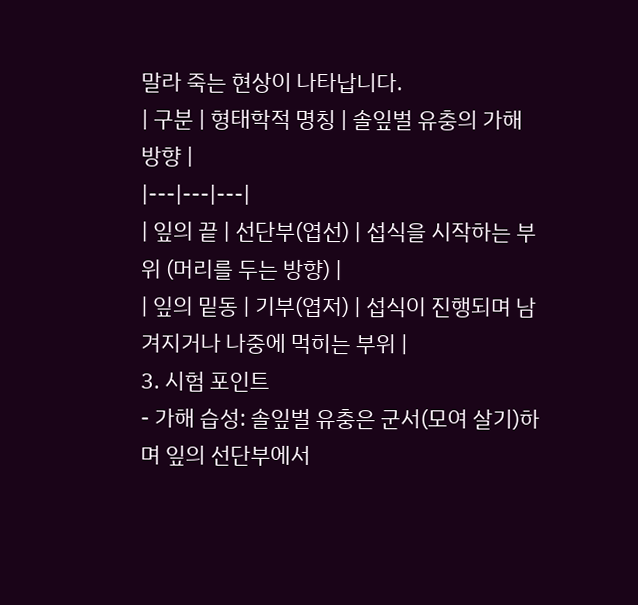말라 죽는 현상이 나타납니다.
| 구분 | 형태학적 명칭 | 솔잎벌 유충의 가해 방향 |
|---|---|---|
| 잎의 끝 | 선단부(엽선) | 섭식을 시작하는 부위 (머리를 두는 방향) |
| 잎의 밑동 | 기부(엽저) | 섭식이 진행되며 남겨지거나 나중에 먹히는 부위 |
3. 시험 포인트
- 가해 습성: 솔잎벌 유충은 군서(모여 살기)하며 잎의 선단부에서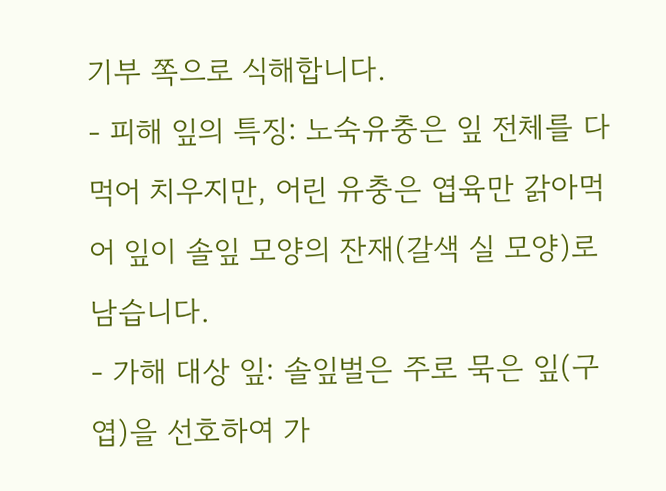기부 쪽으로 식해합니다.
- 피해 잎의 특징: 노숙유충은 잎 전체를 다 먹어 치우지만, 어린 유충은 엽육만 갉아먹어 잎이 솔잎 모양의 잔재(갈색 실 모양)로 남습니다.
- 가해 대상 잎: 솔잎벌은 주로 묵은 잎(구엽)을 선호하여 가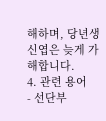해하며, 당년생 신엽은 늦게 가해합니다.
4. 관련 용어
- 선단부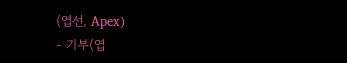(엽선, Apex)
- 기부(엽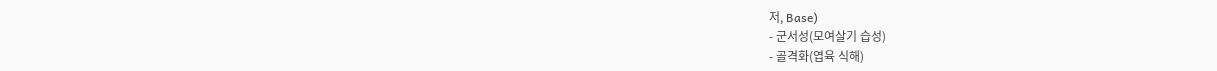저, Base)
- 군서성(모여살기 습성)
- 골격화(엽육 식해)